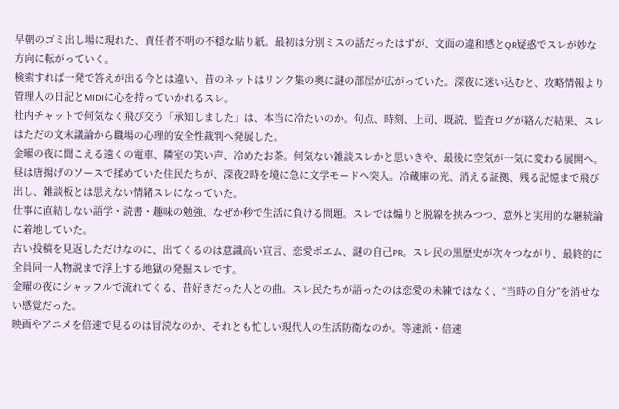早朝のゴミ出し場に現れた、責任者不明の不穏な貼り紙。最初は分別ミスの話だったはずが、文面の違和感とQR疑惑でスレが妙な方向に転がっていく。
検索すれば一発で答えが出る今とは違い、昔のネットはリンク集の奥に謎の部屋が広がっていた。深夜に迷い込むと、攻略情報より管理人の日記とMIDIに心を持っていかれるスレ。
社内チャットで何気なく飛び交う「承知しました」は、本当に冷たいのか。句点、時刻、上司、既読、監査ログが絡んだ結果、スレはただの文末議論から職場の心理的安全性裁判へ発展した。
金曜の夜に聞こえる遠くの電車、隣室の笑い声、冷めたお茶。何気ない雑談スレかと思いきや、最後に空気が一気に変わる展開へ。
昼は唐揚げのソースで揉めていた住民たちが、深夜2時を境に急に文学モードへ突入。冷蔵庫の光、消える証拠、残る記憶まで飛び出し、雑談板とは思えない情緒スレになっていた。
仕事に直結しない語学・読書・趣味の勉強、なぜか秒で生活に負ける問題。スレでは煽りと脱線を挟みつつ、意外と実用的な継続論に着地していた。
古い投稿を見返しただけなのに、出てくるのは意識高い宣言、恋愛ポエム、謎の自己PR。スレ民の黒歴史が次々つながり、最終的に全員同一人物説まで浮上する地獄の発掘スレです。
金曜の夜にシャッフルで流れてくる、昔好きだった人との曲。スレ民たちが語ったのは恋愛の未練ではなく、“当時の自分”を消せない感覚だった。
映画やアニメを倍速で見るのは冒涜なのか、それとも忙しい現代人の生活防衛なのか。等速派・倍速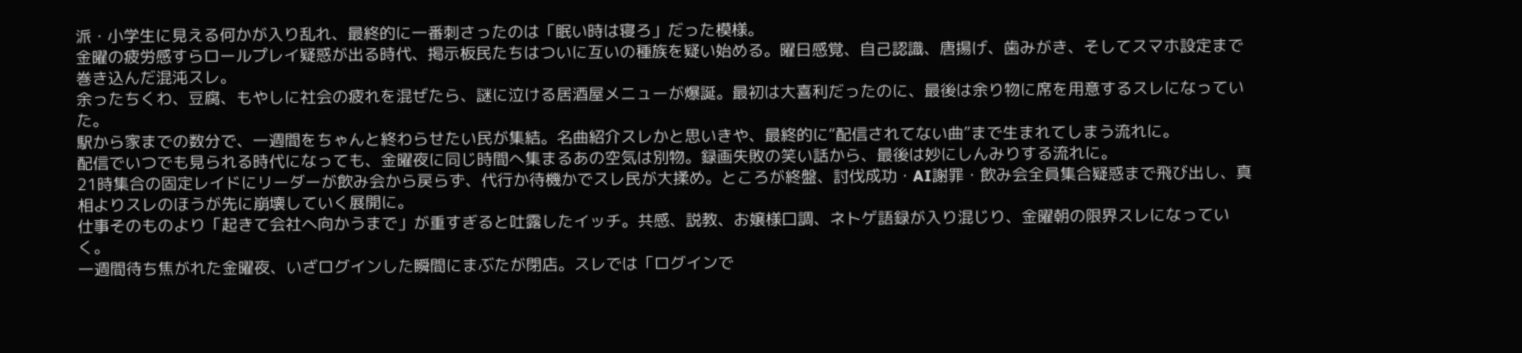派・小学生に見える何かが入り乱れ、最終的に一番刺さったのは「眠い時は寝ろ」だった模様。
金曜の疲労感すらロールプレイ疑惑が出る時代、掲示板民たちはついに互いの種族を疑い始める。曜日感覚、自己認識、唐揚げ、歯みがき、そしてスマホ設定まで巻き込んだ混沌スレ。
余ったちくわ、豆腐、もやしに社会の疲れを混ぜたら、謎に泣ける居酒屋メニューが爆誕。最初は大喜利だったのに、最後は余り物に席を用意するスレになっていた。
駅から家までの数分で、一週間をちゃんと終わらせたい民が集結。名曲紹介スレかと思いきや、最終的に“配信されてない曲”まで生まれてしまう流れに。
配信でいつでも見られる時代になっても、金曜夜に同じ時間へ集まるあの空気は別物。録画失敗の笑い話から、最後は妙にしんみりする流れに。
21時集合の固定レイドにリーダーが飲み会から戻らず、代行か待機かでスレ民が大揉め。ところが終盤、討伐成功・AI謝罪・飲み会全員集合疑惑まで飛び出し、真相よりスレのほうが先に崩壊していく展開に。
仕事そのものより「起きて会社へ向かうまで」が重すぎると吐露したイッチ。共感、説教、お嬢様口調、ネトゲ語録が入り混じり、金曜朝の限界スレになっていく。
一週間待ち焦がれた金曜夜、いざログインした瞬間にまぶたが閉店。スレでは「ログインで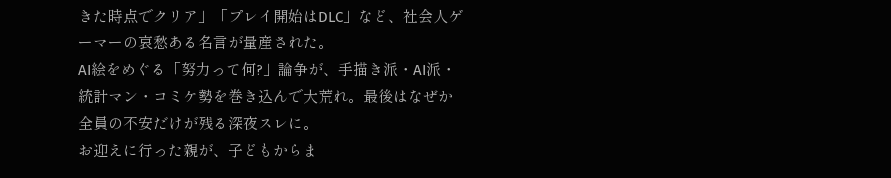きた時点でクリア」「プレイ開始はDLC」など、社会人ゲーマーの哀愁ある名言が量産された。
AI絵をめぐる「努力って何?」論争が、手描き派・AI派・統計マン・コミケ勢を巻き込んで大荒れ。最後はなぜか全員の不安だけが残る深夜スレに。
お迎えに行った親が、子どもからま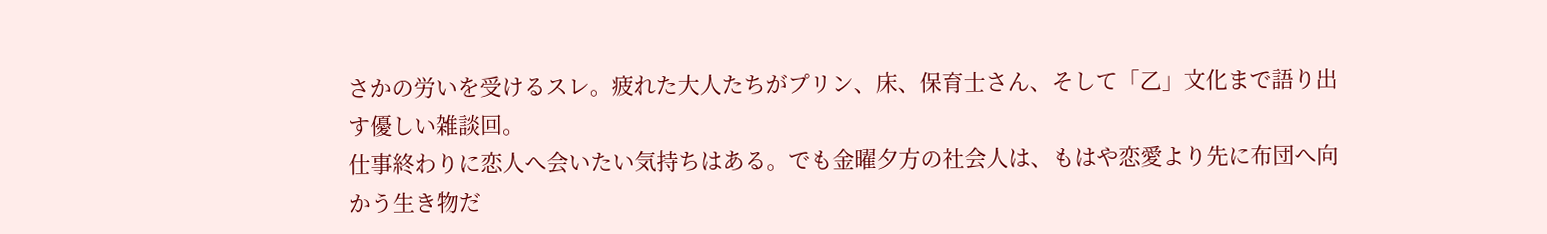さかの労いを受けるスレ。疲れた大人たちがプリン、床、保育士さん、そして「乙」文化まで語り出す優しい雑談回。
仕事終わりに恋人へ会いたい気持ちはある。でも金曜夕方の社会人は、もはや恋愛より先に布団へ向かう生き物だ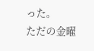った。
ただの金曜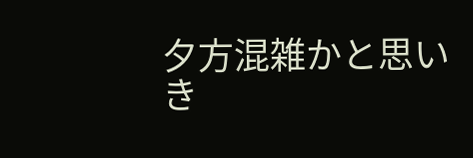夕方混雑かと思いき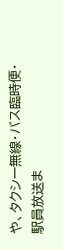や、タクシー無線・バス臨時便・駅員放送ま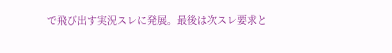で飛び出す実況スレに発展。最後は次スレ要求と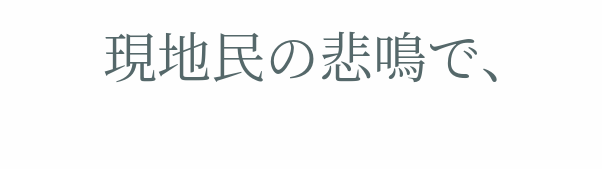現地民の悲鳴で、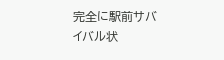完全に駅前サバイバル状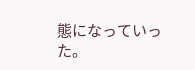態になっていった。